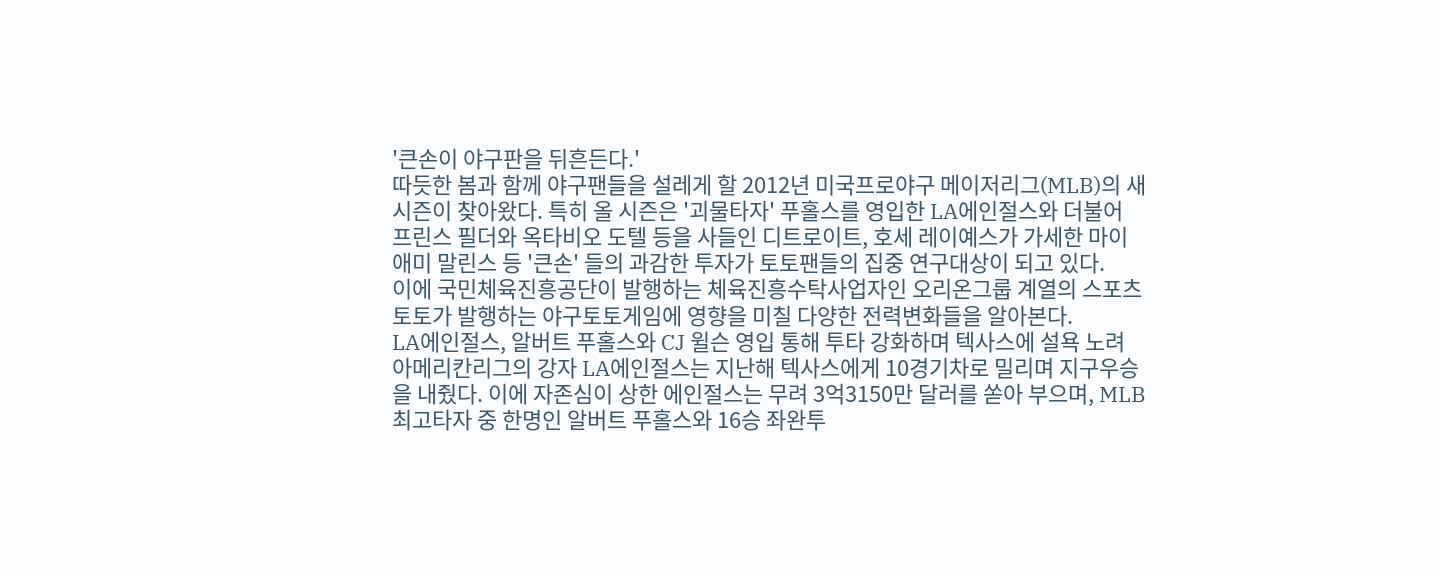'큰손이 야구판을 뒤흔든다.'
따듯한 봄과 함께 야구팬들을 설레게 할 2012년 미국프로야구 메이저리그(MLB)의 새 시즌이 찾아왔다. 특히 올 시즌은 '괴물타자' 푸홀스를 영입한 LA에인절스와 더불어 프린스 필더와 옥타비오 도텔 등을 사들인 디트로이트, 호세 레이예스가 가세한 마이애미 말린스 등 '큰손' 들의 과감한 투자가 토토팬들의 집중 연구대상이 되고 있다.
이에 국민체육진흥공단이 발행하는 체육진흥수탁사업자인 오리온그룹 계열의 스포츠토토가 발행하는 야구토토게임에 영향을 미칠 다양한 전력변화들을 알아본다.
LA에인절스, 알버트 푸홀스와 CJ 윌슨 영입 통해 투타 강화하며 텍사스에 설욕 노려
아메리칸리그의 강자 LA에인절스는 지난해 텍사스에게 10경기차로 밀리며 지구우승을 내줬다. 이에 자존심이 상한 에인절스는 무려 3억3150만 달러를 쏟아 부으며, MLB 최고타자 중 한명인 알버트 푸홀스와 16승 좌완투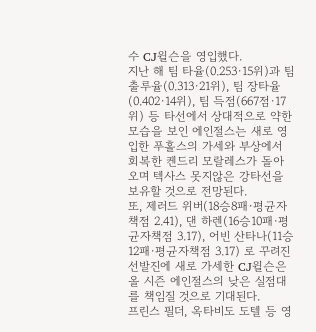수 CJ윌슨을 영입했다.
지난 해 팀 타율(0.253·15위)과 팀 출루율(0.313·21위), 팀 장타율(0.402·14위), 팀 득점(667점·17위) 등 타선에서 상대적으로 약한 모습을 보인 에인절스는 새로 영입한 푸홀스의 가세와 부상에서 회복한 켄드리 모랄레스가 돌아오며 텍사스 못지않은 강타선을 보유할 것으로 전망된다.
또, 제러드 위버(18승8패·평균자책점 2.41), 댄 하렌(16승10패·평균자책점 3.17), 어빈 산타나(11승12패·평균자책점 3.17) 로 꾸려진 선발진에 새로 가세한 CJ윌슨은 올 시즌 에인절스의 낮은 실점대를 책임질 것으로 기대된다.
프린스 필더, 옥타비도 도텔 등 영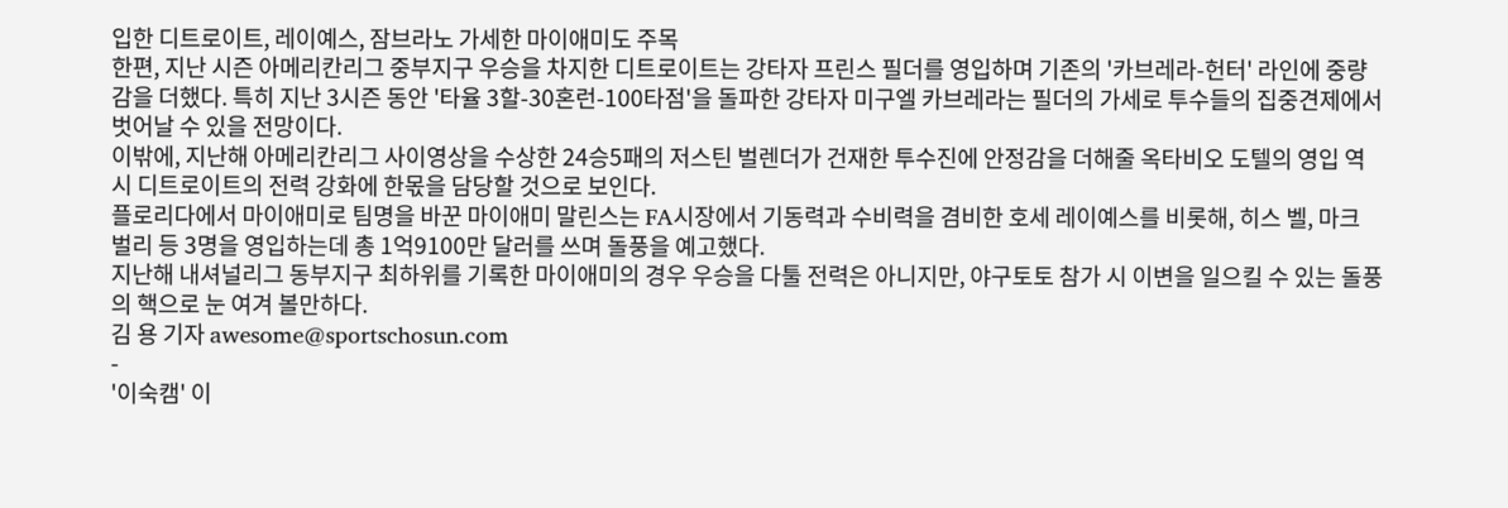입한 디트로이트, 레이예스, 잠브라노 가세한 마이애미도 주목
한편, 지난 시즌 아메리칸리그 중부지구 우승을 차지한 디트로이트는 강타자 프린스 필더를 영입하며 기존의 '카브레라-헌터' 라인에 중량감을 더했다. 특히 지난 3시즌 동안 '타율 3할-30혼런-100타점'을 돌파한 강타자 미구엘 카브레라는 필더의 가세로 투수들의 집중견제에서 벗어날 수 있을 전망이다.
이밖에, 지난해 아메리칸리그 사이영상을 수상한 24승5패의 저스틴 벌렌더가 건재한 투수진에 안정감을 더해줄 옥타비오 도텔의 영입 역시 디트로이트의 전력 강화에 한몫을 담당할 것으로 보인다.
플로리다에서 마이애미로 팀명을 바꾼 마이애미 말린스는 FA시장에서 기동력과 수비력을 겸비한 호세 레이예스를 비롯해, 히스 벨, 마크 벌리 등 3명을 영입하는데 총 1억9100만 달러를 쓰며 돌풍을 예고했다.
지난해 내셔널리그 동부지구 최하위를 기록한 마이애미의 경우 우승을 다툴 전력은 아니지만, 야구토토 참가 시 이변을 일으킬 수 있는 돌풍의 핵으로 눈 여겨 볼만하다.
김 용 기자 awesome@sportschosun.com
-
'이숙캠' 이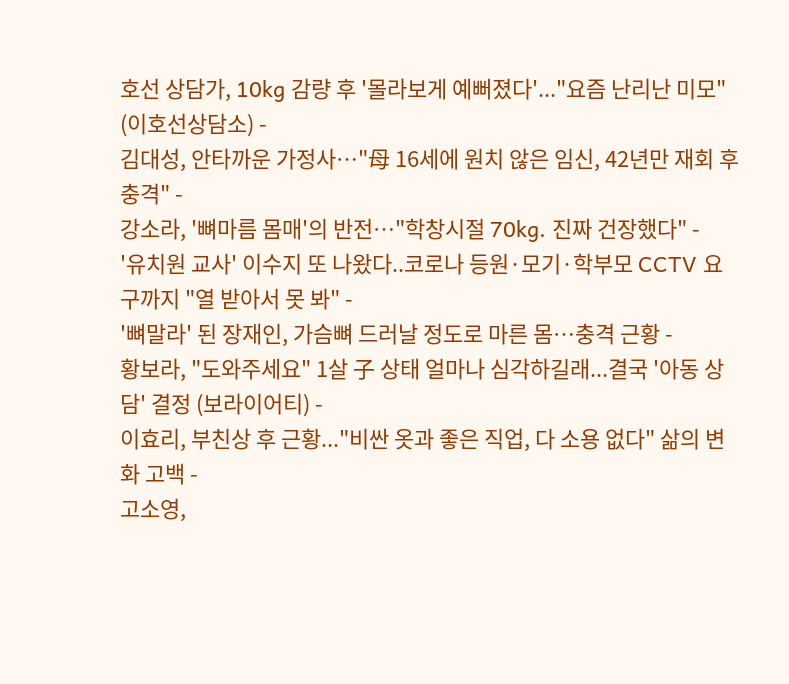호선 상담가, 10kg 감량 후 '몰라보게 예뻐졌다'..."요즘 난리난 미모" (이호선상담소) -
김대성, 안타까운 가정사…"母 16세에 원치 않은 임신, 42년만 재회 후 충격" -
강소라, '뼈마름 몸매'의 반전…"학창시절 70kg. 진짜 건장했다" -
'유치원 교사' 이수지 또 나왔다..코로나 등원·모기·학부모 CCTV 요구까지 "열 받아서 못 봐" -
'뼈말라' 된 장재인, 가슴뼈 드러날 정도로 마른 몸…충격 근황 -
황보라, "도와주세요" 1살 子 상태 얼마나 심각하길래...결국 '아동 상담' 결정 (보라이어티) -
이효리, 부친상 후 근황..."비싼 옷과 좋은 직업, 다 소용 없다" 삶의 변화 고백 -
고소영,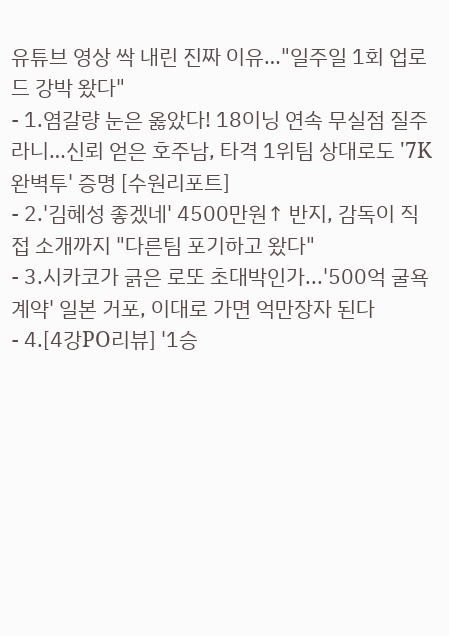유튜브 영상 싹 내린 진짜 이유…"일주일 1회 업로드 강박 왔다"
- 1.염갈량 눈은 옳았다! 18이닝 연속 무실점 질주라니…신뢰 얻은 호주남, 타격 1위팀 상대로도 '7K 완벽투' 증명 [수원리포트]
- 2.'김혜성 좋겠네' 4500만원↑ 반지, 감독이 직접 소개까지 "다른팀 포기하고 왔다"
- 3.시카코가 긁은 로또 초대박인가...'500억 굴욕 계약' 일본 거포, 이대로 가면 억만장자 된다
- 4.[4강PO리뷰] '1승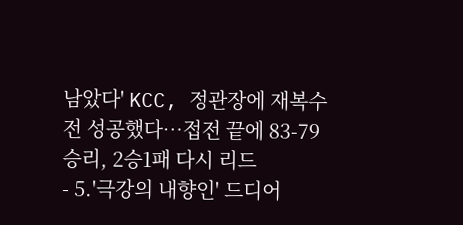남았다' KCC, 정관장에 재복수전 성공했다…접전 끝에 83-79 승리, 2승1패 다시 리드
- 5.'극강의 내향인' 드디어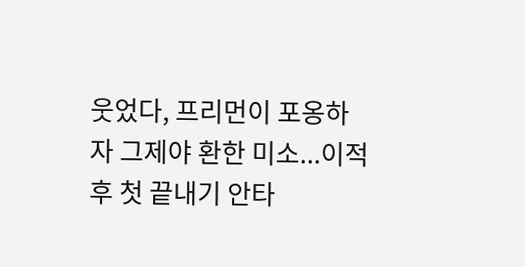웃었다, 프리먼이 포옹하자 그제야 환한 미소...이적 후 첫 끝내기 안타